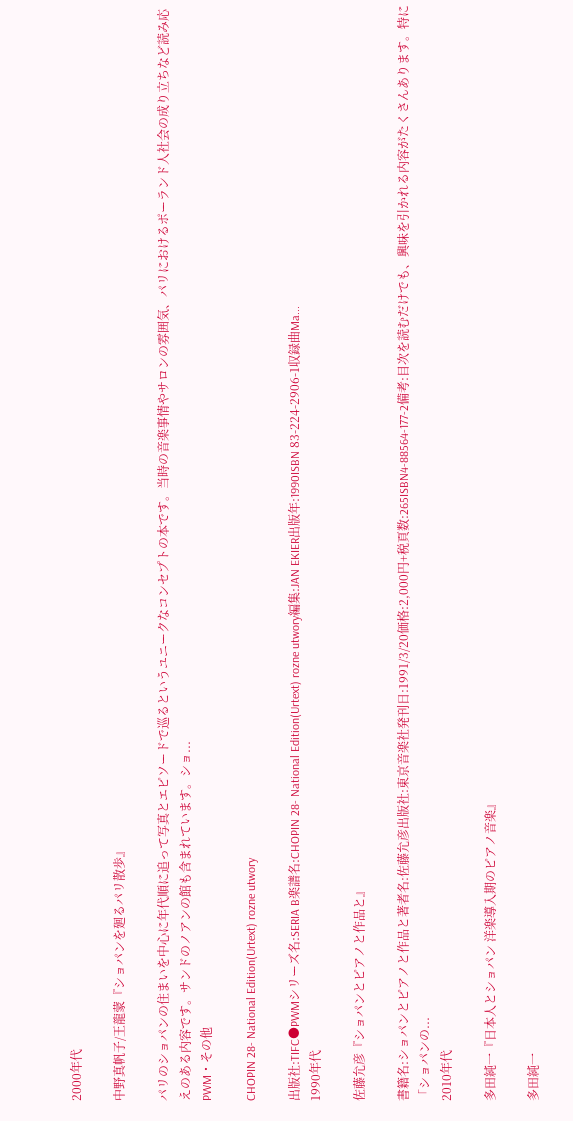2000年代

中野真帆子/王龍蒙『ショパンを廻るパリ散歩』

パリのショパンの住まいを中心に年代順に追って写真とエピソードで巡るというユニークなコンセプトの本です。当時の音楽事情やサロンの雰囲気、パリにおけるポーランド人社会の成り立ちなど読み応えのある内容です。サンドのノアンの館も含まれています。ショ...
PWM・その他

CHOPIN 28- National Edition(Urtext) rozne utwory

出版社:TIFC●PWMシリーズ名:SERIA B楽譜名:CHOPIN 28- National Edition(Urtext) rozne utwory編集:JAN EKIER出版年:1990ISBN 83-224-2906-1収録曲Ma...
1990年代

佐藤允彦『ショパンとピアノと作品と』

書籍名:ショパンとピアノと作品と著者名:佐藤允彦出版社:東京音楽社発刊日:1991/3/20価格:2,000円+税頁数:265ISBN4-88564-177-2備考:目次を読むだけでも、興味を引かれる内容がたくさんあります。特に「ショパンの...
2010年代

多田純一『日本人とショパン 洋楽導入期のピアノ音楽』

多田純一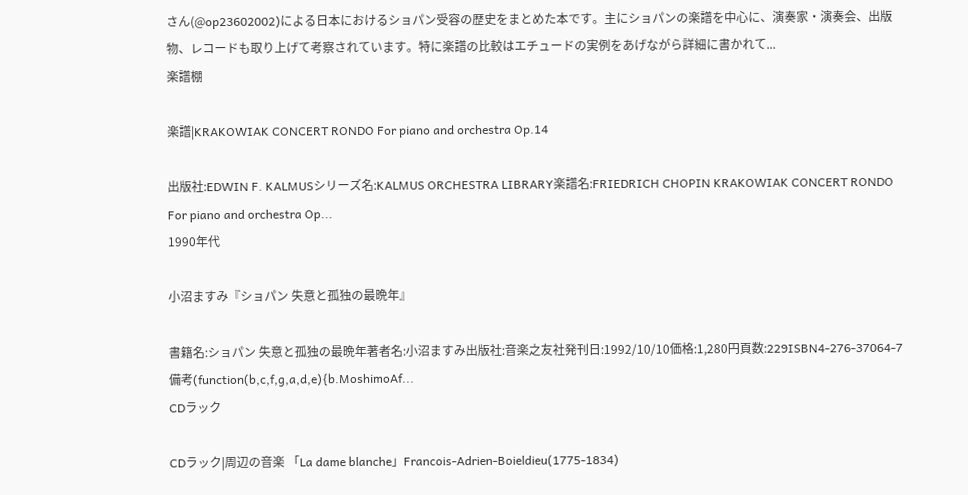さん(@op23602002)による日本におけるショパン受容の歴史をまとめた本です。主にショパンの楽譜を中心に、演奏家・演奏会、出版物、レコードも取り上げて考察されています。特に楽譜の比較はエチュードの実例をあげながら詳細に書かれて...
楽譜棚

楽譜|KRAKOWIAK CONCERT RONDO For piano and orchestra Op.14

出版社:EDWIN F. KALMUSシリーズ名:KALMUS ORCHESTRA LIBRARY楽譜名:FRIEDRICH CHOPIN KRAKOWIAK CONCERT RONDO For piano and orchestra Op...
1990年代

小沼ますみ『ショパン 失意と孤独の最晩年』

書籍名:ショパン 失意と孤独の最晩年著者名:小沼ますみ出版社:音楽之友社発刊日:1992/10/10価格:1,280円頁数:229ISBN4-276-37064-7備考(function(b,c,f,g,a,d,e){b.MoshimoAf...
CDラック

CDラック|周辺の音楽 「La dame blanche」Francois-Adrien-Boieldieu(1775-1834)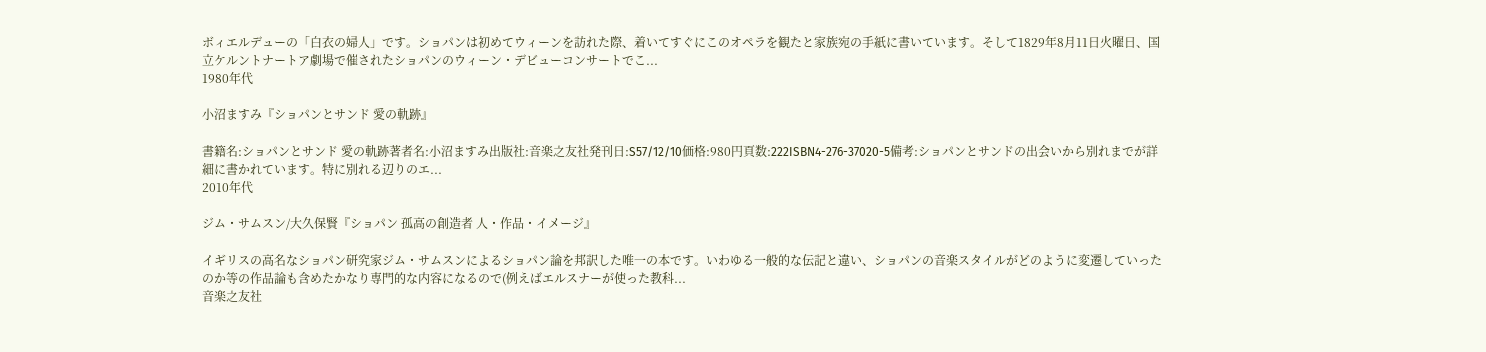ボィエルデューの「白衣の婦人」です。ショパンは初めてウィーンを訪れた際、着いてすぐにこのオペラを観たと家族宛の手紙に書いています。そして1829年8月11日火曜日、国立ケルントナートア劇場で催されたショパンのウィーン・デビューコンサートでこ...
1980年代

小沼ますみ『ショパンとサンド 愛の軌跡』

書籍名:ショパンとサンド 愛の軌跡著者名:小沼ますみ出版社:音楽之友社発刊日:S57/12/10価格:980円頁数:222ISBN4-276-37020-5備考:ショパンとサンドの出会いから別れまでが詳細に書かれています。特に別れる辺りのエ...
2010年代

ジム・サムスン/大久保賢『ショパン 孤高の創造者 人・作品・イメージ』

イギリスの高名なショパン研究家ジム・サムスンによるショパン論を邦訳した唯一の本です。いわゆる一般的な伝記と違い、ショパンの音楽スタイルがどのように変遷していったのか等の作品論も含めたかなり専門的な内容になるので(例えばエルスナーが使った教科...
音楽之友社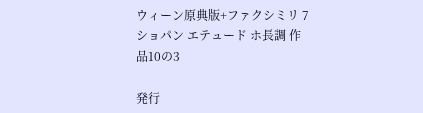ウィーン原典版+ファクシミリ 7 ショパン エテュード ホ長調 作品10の3

発行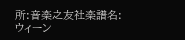所:音楽之友社楽譜名:ウィーン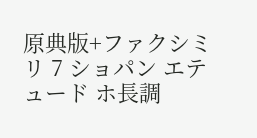原典版+ファクシミリ 7 ショパン エテュード ホ長調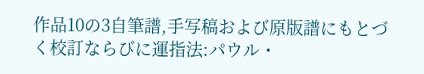作品10の3自筆譜,手写稿および原版譜にもとづく校訂ならびに運指法:パウル・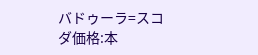バドゥーラ=スコダ価格:本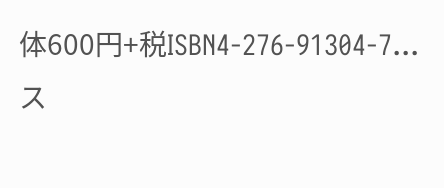体600円+税ISBN4-276-91304-7...
ス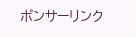ポンサーリンク